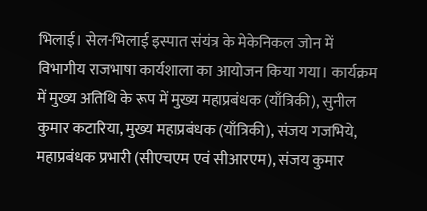भिलाई। सेल-भिलाई इस्पात संयंत्र के मेकेनिकल जोन में विभागीय राजभाषा कार्यशाला का आयोजन किया गया। कार्यक्रम में मुख्य अतिथि के रूप में मुख्य महाप्रबंधक (याँत्रिकी), सुनील कुमार कटारिया, मुख्य महाप्रबंधक (याँत्रिकी), संजय गजभिये, महाप्रबंधक प्रभारी (सीएचएम एवं सीआरएम), संजय कुमार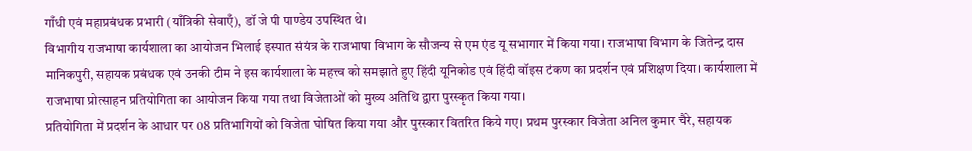गाँधी एवं महाप्रबंधक प्रभारी (याँत्रिकी सेवाएँ), डॉ जे पी पाण्डेय उपस्थित थे।
विभागीय राजभाषा कार्यशाला का आयोजन भिलाई इस्पात संयंत्र के राजभाषा विभाग के सौजन्य से एम एंड यू सभागार में किया गया। राजभाषा विभाग के जितेन्द्र दास मानिकपुरी, सहायक प्रबंधक एवं उनकी टीम ने इस कार्यशाला के महत्त्व को समझाते हुए हिंदी यूनिकोड एवं हिंदी वॉइस टंकण का प्रदर्शन एवं प्रशिक्षण दिया। कार्यशाला में राजभाषा प्रोत्साहन प्रतियोगिता का आयोजन किया गया तथा विजेताओं को मुख्य अतिथि द्वारा पुरस्कृत किया गया।
प्रतियोगिता में प्रदर्शन के आधार पर 08 प्रतिभागियों को विजेता घोषित किया गया और पुरस्कार वितरित किये गए। प्रथम पुरस्कार विजेता अनिल कुमार चैरे, सहायक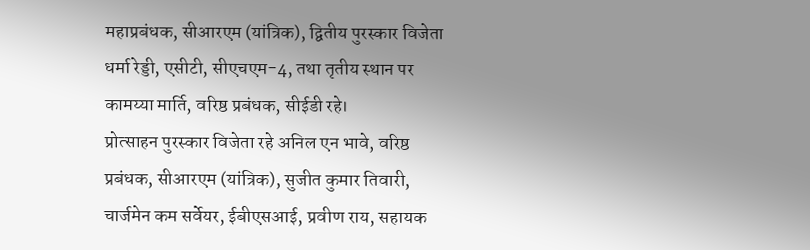महाप्रबंधक, सीआरएम (यांत्रिक), द्वितीय पुरस्कार विजेता धर्मा रेड्डी, एसीटी, सीएचएम-4, तथा तृतीय स्थान पर कामय्या मार्ति, वरिष्ठ प्रबंधक, सीईडी रहे।
प्रोत्साहन पुरस्कार विजेता रहे अनिल एन भावे, वरिष्ठ प्रबंधक, सीआरएम (यांत्रिक), सुजीत कुमार तिवारी, चार्जमेन कम सर्वेयर, ईबीएसआई, प्रवीण राय, सहायक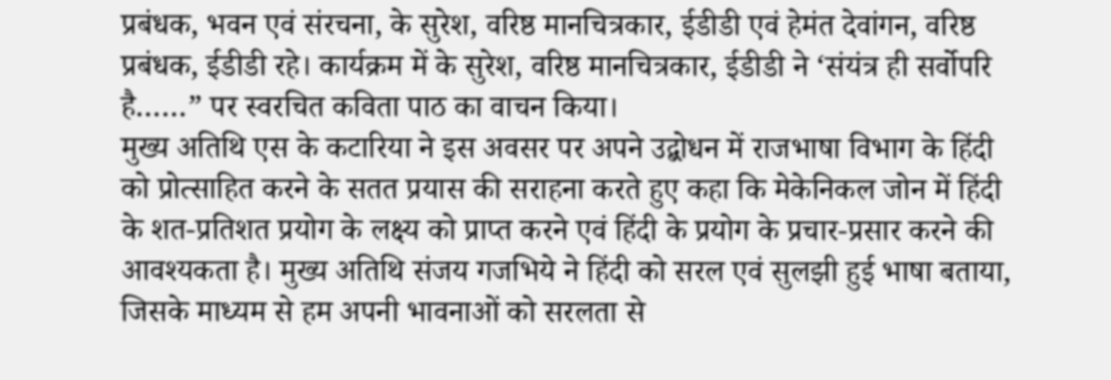प्रबंधक, भवन एवं संरचना, के सुरेश, वरिष्ठ मानचित्रकार, ईडीडी एवं हेमंत देवांगन, वरिष्ठ प्रबंधक, ईडीडी रहे। कार्यक्रम में के सुरेश, वरिष्ठ मानचित्रकार, ईडीडी ने ‘संयंत्र ही सर्वोपरि है……” पर स्वरचित कविता पाठ का वाचन किया।
मुख्य अतिथि एस के कटारिया ने इस अवसर पर अपने उद्बोधन में राजभाषा विभाग के हिंदी को प्रोत्साहित करने के सतत प्रयास की सराहना करते हुए कहा कि मेकेनिकल जोन में हिंदी के शत-प्रतिशत प्रयोग के लक्ष्य को प्राप्त करने एवं हिंदी के प्रयोग के प्रचार-प्रसार करने की आवश्यकता है। मुख्य अतिथि संजय गजभिये ने हिंदी को सरल एवं सुलझी हुई भाषा बताया, जिसके माध्यम से हम अपनी भावनाओं को सरलता से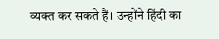व्यक्त कर सकते हैं। उन्होंने हिंदी का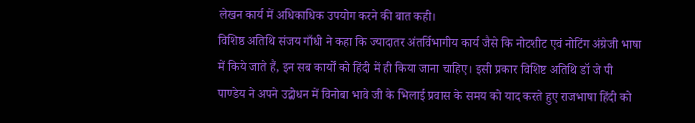लेखन कार्य में अधिकाधिक उपयोग करने की बात कही।
विशिष्ठ अतिथि संजय गाँधी ने कहा कि ज्यादातर अंतर्विभागीय कार्य जैसे कि नोटशीट एवं नोटिंग अंग्रेजी भाषा में किये जाते हैं, इन सब कार्यों को हिंदी में ही किया जाना चाहिए। इसी प्रकार विशिष्ट अतिथि डॉ जे पी पाण्डेय ने अपने उद्बोधन में विनोबा भावे जी के भिलाई प्रवास के समय को याद करते हुए राजभाषा हिंदी को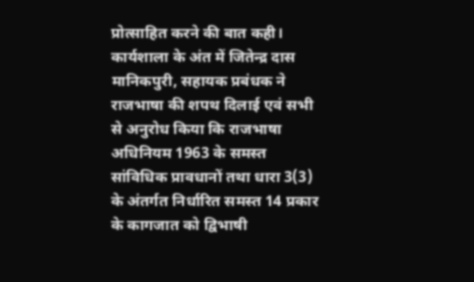प्रोत्साहित करने की बात कही।
कार्यशाला के अंत में जितेन्द्र दास मानिकपुरी, सहायक प्रबंधक ने राजभाषा की शपथ दिलाई एवं सभी से अनुरोध किया कि राजभाषा अधिनियम 1963 के समस्त सांविधिक प्रावधानों तथा धारा 3(3) के अंतर्गत निर्धारित समस्त 14 प्रकार के कागजात को द्विभाषी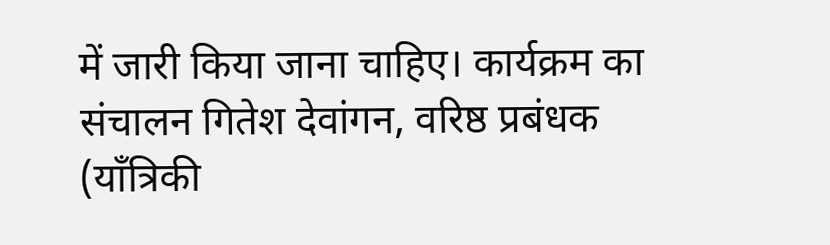में जारी किया जाना चाहिए। कार्यक्रम का संचालन गितेश देवांगन, वरिष्ठ प्रबंधक (याँत्रिकी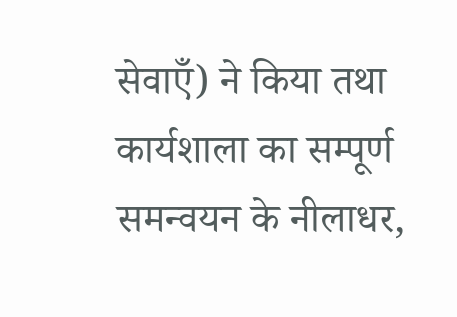सेवाएँ) ने किया तथा कार्यशाला का सम्पूर्ण समन्वयन के नीलाधर,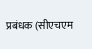प्रबंधक (सीएचएम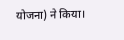योजना) ने किया।